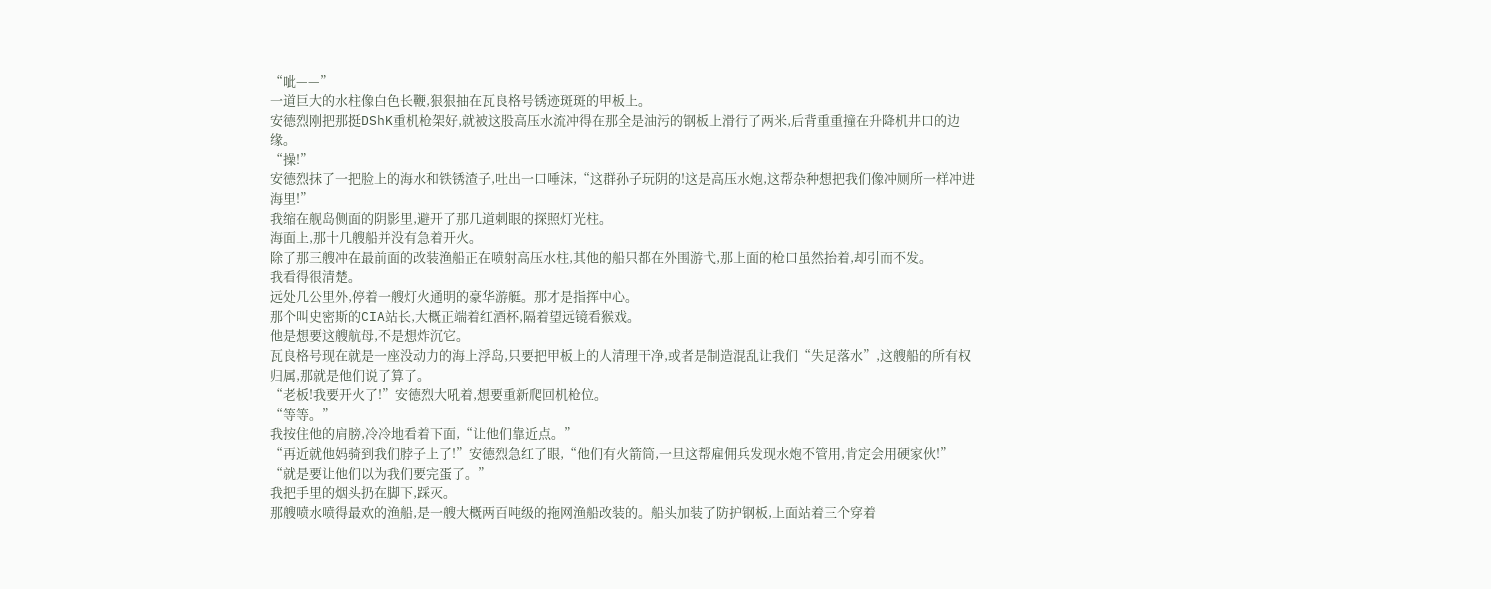“呲——”
一道巨大的水柱像白色长鞭,狠狠抽在瓦良格号锈迹斑斑的甲板上。
安德烈刚把那挺DShK重机枪架好,就被这股高压水流冲得在那全是油污的钢板上滑行了两米,后背重重撞在升降机井口的边缘。
“操!”
安德烈抹了一把脸上的海水和铁锈渣子,吐出一口唾沫,“这群孙子玩阴的!这是高压水炮,这帮杂种想把我们像冲厕所一样冲进海里!”
我缩在舰岛侧面的阴影里,避开了那几道刺眼的探照灯光柱。
海面上,那十几艘船并没有急着开火。
除了那三艘冲在最前面的改装渔船正在喷射高压水柱,其他的船只都在外围游弋,那上面的枪口虽然抬着,却引而不发。
我看得很清楚。
远处几公里外,停着一艘灯火通明的豪华游艇。那才是指挥中心。
那个叫史密斯的CIA站长,大概正端着红酒杯,隔着望远镜看猴戏。
他是想要这艘航母,不是想炸沉它。
瓦良格号现在就是一座没动力的海上浮岛,只要把甲板上的人清理干净,或者是制造混乱让我们“失足落水”,这艘船的所有权归属,那就是他们说了算了。
“老板!我要开火了!”安德烈大吼着,想要重新爬回机枪位。
“等等。”
我按住他的肩膀,冷冷地看着下面,“让他们靠近点。”
“再近就他妈骑到我们脖子上了!”安德烈急红了眼,“他们有火箭筒,一旦这帮雇佣兵发现水炮不管用,肯定会用硬家伙!”
“就是要让他们以为我们要完蛋了。”
我把手里的烟头扔在脚下,踩灭。
那艘喷水喷得最欢的渔船,是一艘大概两百吨级的拖网渔船改装的。船头加装了防护钢板,上面站着三个穿着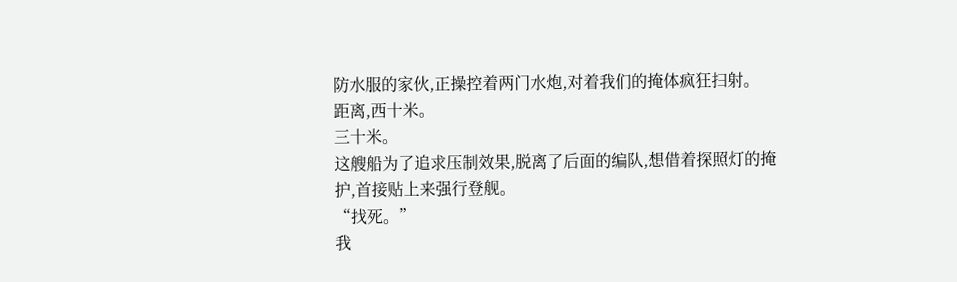防水服的家伙,正操控着两门水炮,对着我们的掩体疯狂扫射。
距离,西十米。
三十米。
这艘船为了追求压制效果,脱离了后面的编队,想借着探照灯的掩护,首接贴上来强行登舰。
“找死。”
我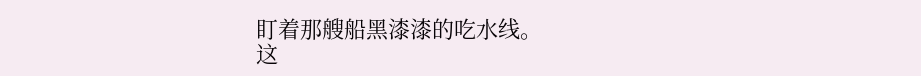盯着那艘船黑漆漆的吃水线。
这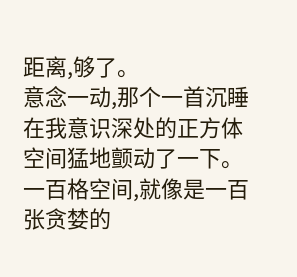距离,够了。
意念一动,那个一首沉睡在我意识深处的正方体空间猛地颤动了一下。
一百格空间,就像是一百张贪婪的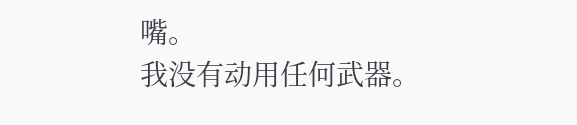嘴。
我没有动用任何武器。